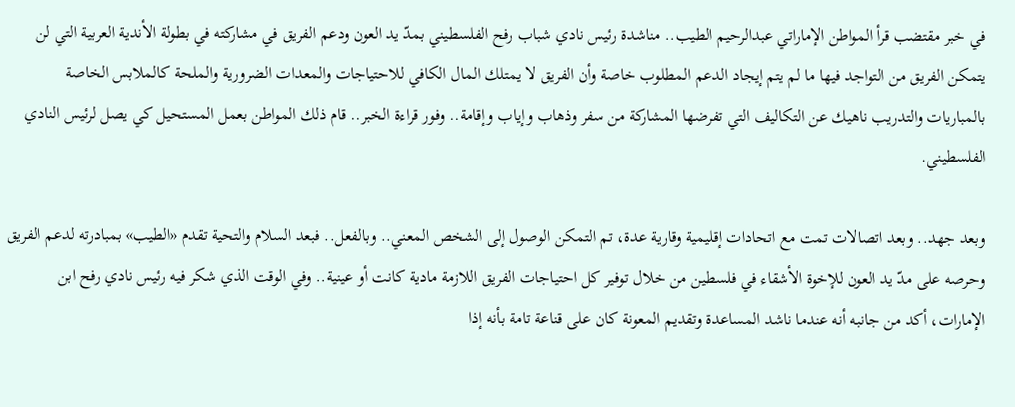في خبر مقتضب قرأ المواطن الإماراتي عبدالرحيم الطيب.. مناشدة رئيس نادي شباب رفح الفلسطيني بمدّ يد العون ودعم الفريق في مشاركته في بطولة الأندية العربية التي لن يتمكن الفريق من التواجد فيها ما لم يتم إيجاد الدعم المطلوب خاصة وأن الفريق لا يمتلك المال الكافي للاحتياجات والمعدات الضرورية والملحة كالملابس الخاصة بالمباريات والتدريب ناهيك عن التكاليف التي تفرضها المشاركة من سفر وذهاب وإياب وإقامة.. وفور قراءة الخبر.. قام ذلك المواطن بعمل المستحيل كي يصل لرئيس النادي الفلسطيني.

وبعد جهد.. وبعد اتصالات تمت مع اتحادات إقليمية وقارية عدة، تم التمكن الوصول إلى الشخص المعني.. وبالفعل.. فبعد السلام والتحية تقدم «الطيب» بمبادرته لدعم الفريق وحرصه على مدّ يد العون للإخوة الأشقاء في فلسطين من خلال توفير كل احتياجات الفريق اللازمة مادية كانت أو عينية.. وفي الوقت الذي شكر فيه رئيس نادي رفح ابن الإمارات، أكد من جانبه أنه عندما ناشد المساعدة وتقديم المعونة كان على قناعة تامة بأنه إذا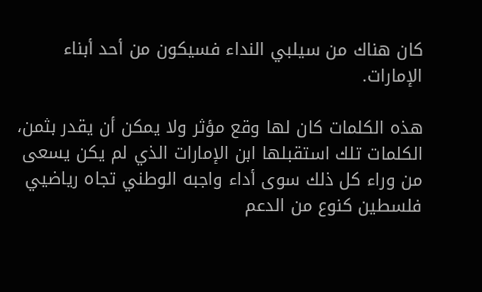كان هناك من سيلبي النداء فسيكون من أحد أبناء الإمارات.

هذه الكلمات كان لها وقع مؤثر ولا يمكن أن يقدر بثمن، الكلمات تلك استقبلها ابن الإمارات الذي لم يكن يسعى من وراء كل ذلك سوى أداء واجبه الوطني تجاه رياضيي فلسطين كنوع من الدعم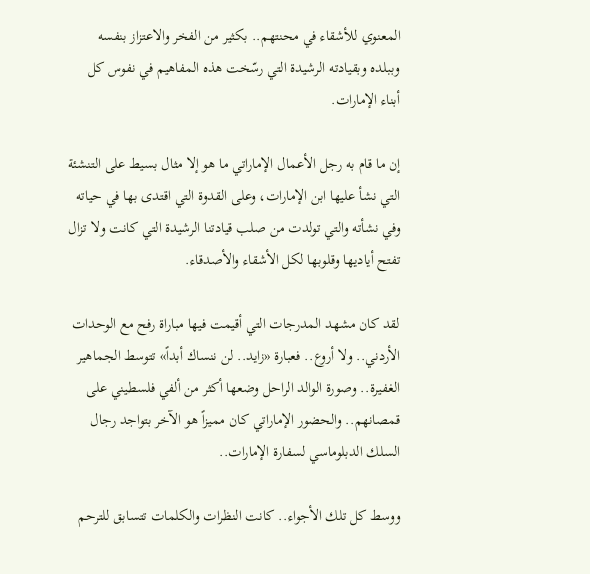المعنوي للأشقاء في محنتهم.. بكثير من الفخر والاعتزاز بنفسه وببلده وبقيادته الرشيدة التي رسّخت هذه المفاهيم في نفوس كل أبناء الإمارات.

إن ما قام به رجل الأعمال الإماراتي ما هو إلا مثال بسيط على التنشئة التي نشأ عليها ابن الإمارات، وعلى القدوة التي اقتدى بها في حياته وفي نشأته والتي تولدت من صلب قيادتنا الرشيدة التي كانت ولا تزال تفتح أياديها وقلوبها لكل الأشقاء والأصدقاء.

لقد كان مشهد المدرجات التي أقيمت فيها مباراة رفح مع الوحدات الأردني.. ولا أروع.. فعبارة «زايد.. لن ننساك أبداً» تتوسط الجماهير الغفيرة.. وصورة الوالد الراحل وضعها أكثر من ألفي فلسطيني على قمصانهم.. والحضور الإماراتي كان مميزاً هو الآخر بتواجد رجال السلك الدبلوماسي لسفارة الإمارات..

ووسط كل تلك الأجواء.. كانت النظرات والكلمات تتسابق للترحم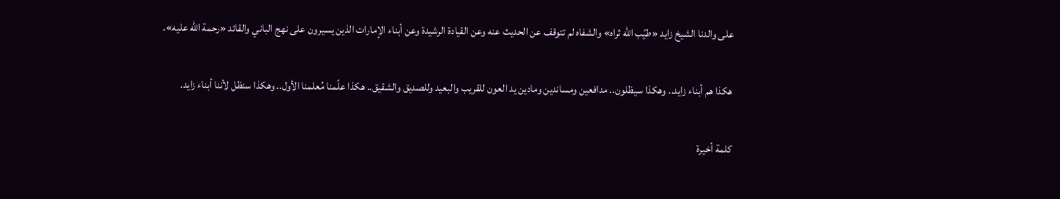على والدنا الشيخ زايد «طيّب الله ثراه» والشفاه لم تتوقف عن الحديث عنه وعن القيادة الرشيدة وعن أبناء الإمارات الذين يسيرون على نهج الباني والقائد «رحمة الله عليه».

هكذا هم أبناء زايد.. وهكذا سيظلون.. مدافعين ومساندين ومادين يد العون للقريب والبعيد وللصديق والشقيق.. هكذا علّمنا مُعلمنا الأول.. وهكذا سنظل لأننا أبناء زايد.

كلمة أخيرة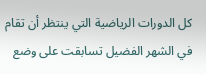كل الدورات الرياضية التي ينتظر أن تقام في الشهر الفضيل تسابقت على وضع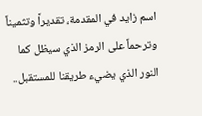اسم زايد في المقدمة، تقديراً وتثميناً وترحماً على الرمز الذي سيظل كما النور الذي يضيء طريقنا للمستقبل..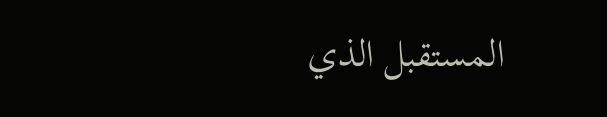المستقبل الذي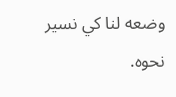وضعه لنا كي نسير نحوه.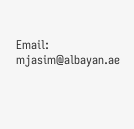Email: mjasim@albayan.ae